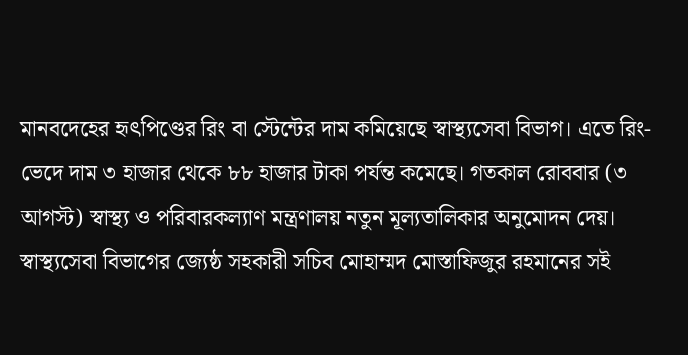মানবদেহের হৃৎপিণ্ডের রিং বা স্টেন্টের দাম কমিয়েছে স্বাস্থ্যসেবা বিভাগ। এতে রিং-ভেদে দাম ৩ হাজার থেকে ৮৮ হাজার টাকা পর্যন্ত কমেছে। গতকাল রোববার (৩ আগস্ট) স্বাস্থ্য ও পরিবারকল্যাণ মন্ত্রণালয় নতুন মূল্যতালিকার অনুমোদন দেয়।
স্বাস্থ্যসেবা বিভাগের জ্যেষ্ঠ সহকারী সচিব মোহাম্মদ মোস্তাফিজুর রহমানের সই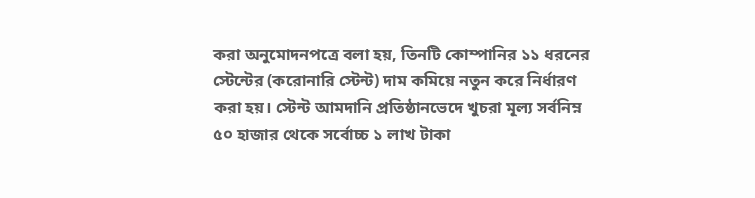করা অনুমোদনপত্রে বলা হয়, তিনটি কোম্পানির ১১ ধরনের স্টেন্টের (করোনারি স্টেন্ট) দাম কমিয়ে নতুন করে নির্ধারণ করা হয়। স্টেন্ট আমদানি প্রতিষ্ঠানভেদে খুচরা মূল্য সর্বনিম্ন ৫০ হাজার থেকে সর্বোচ্চ ১ লাখ টাকা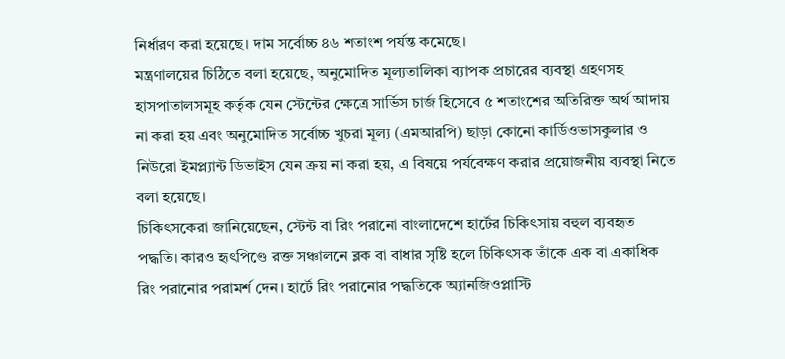নির্ধারণ করা হয়েছে। দাম সর্বোচ্চ ৪৬ শতাংশ পর্যন্ত কমেছে।
মন্ত্রণালয়ের চিঠিতে বলা হয়েছে, অনুমোদিত মূল্যতালিকা ব্যাপক প্রচারের ব্যবস্থা গ্রহণসহ হাসপাতালসমূহ কর্তৃক যেন স্টেন্টের ক্ষেত্রে সার্ভিস চার্জ হিসেবে ৫ শতাংশের অতিরিক্ত অর্থ আদায় না করা হয় এবং অনুমোদিত সর্বোচ্চ খুচরা মূল্য (এমআরপি) ছাড়া কোনো কার্ডিওভাসকুলার ও নিউরো ইমপ্ল্যান্ট ডিভাইস যেন ক্রয় না করা হয়, এ বিষয়ে পর্যবেক্ষণ করার প্রয়োজনীয় ব্যবস্থা নিতে বলা হয়েছে।
চিকিৎসকেরা জানিয়েছেন, স্টেন্ট বা রিং পরানো বাংলাদেশে হার্টের চিকিৎসায় বহুল ব্যবহৃত পদ্ধতি। কারও হৃৎপিণ্ডে রক্ত সঞ্চালনে ব্লক বা বাধার সৃষ্টি হলে চিকিৎসক তাঁকে এক বা একাধিক রিং পরানোর পরামর্শ দেন। হার্টে রিং পরানোর পদ্ধতিকে অ্যানজিওপ্লাস্টি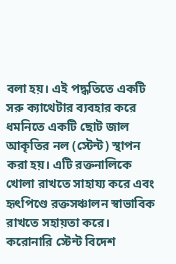বলা হয়। এই পদ্ধতিতে একটি সরু ক্যাথেটার ব্যবহার করে ধমনিতে একটি ছোট জাল আকৃতির নল (স্টেন্ট) স্থাপন করা হয়। এটি রক্তনালিকে খোলা রাখতে সাহায্য করে এবং হৃৎপিণ্ডে রক্তসঞ্চালন স্বাভাবিক রাখতে সহায়তা করে।
করোনারি স্টেন্ট বিদেশ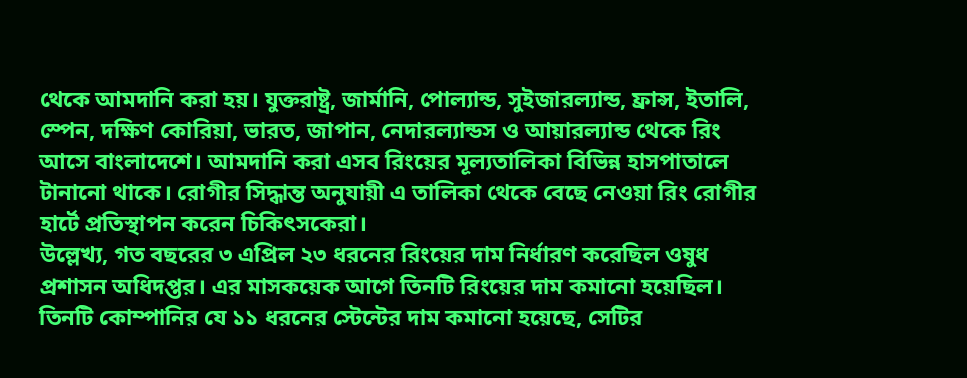থেকে আমদানি করা হয়। যুক্তরাষ্ট্র, জার্মানি, পোল্যান্ড, সুইজারল্যান্ড, ফ্রান্স, ইতালি, স্পেন, দক্ষিণ কোরিয়া, ভারত, জাপান, নেদারল্যান্ডস ও আয়ারল্যান্ড থেকে রিং আসে বাংলাদেশে। আমদানি করা এসব রিংয়ের মূল্যতালিকা বিভিন্ন হাসপাতালে টানানো থাকে। রোগীর সিদ্ধান্ত অনুযায়ী এ তালিকা থেকে বেছে নেওয়া রিং রোগীর হার্টে প্রতিস্থাপন করেন চিকিৎসকেরা।
উল্লেখ্য, গত বছরের ৩ এপ্রিল ২৩ ধরনের রিংয়ের দাম নির্ধারণ করেছিল ওষুধ প্রশাসন অধিদপ্তর। এর মাসকয়েক আগে তিনটি রিংয়ের দাম কমানো হয়েছিল।
তিনটি কোম্পানির যে ১১ ধরনের স্টেন্টের দাম কমানো হয়েছে, সেটির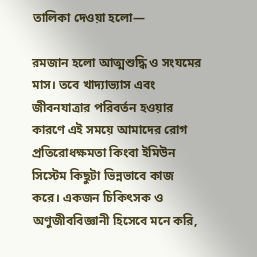তালিকা দেওয়া হলো—

রমজান হলো আত্মশুদ্ধি ও সংযমের মাস। তবে খাদ্যাভ্যাস এবং জীবনযাত্রার পরিবর্তন হওয়ার কারণে এই সময়ে আমাদের রোগ প্রতিরোধক্ষমতা কিংবা ইমিউন সিস্টেম কিছুটা ভিন্নভাবে কাজ করে। একজন চিকিৎসক ও অণুজীববিজ্ঞানী হিসেবে মনে করি,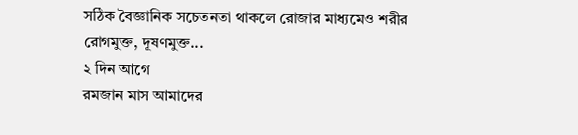সঠিক বৈজ্ঞানিক সচেতনতা থাকলে রোজার মাধ্যমেও শরীর রোগমুক্ত, দূষণমুক্ত...
২ দিন আগে
রমজান মাস আমাদের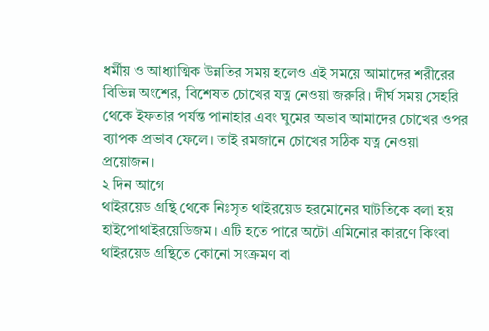ধর্মীয় ও আধ্যাত্মিক উন্নতির সময় হলেও এই সময়ে আমাদের শরীরের বিভিন্ন অংশের, বিশেষত চোখের যত্ন নেওয়া জরুরি। দীর্ঘ সময় সেহরি থেকে ইফতার পর্যন্ত পানাহার এবং ঘুমের অভাব আমাদের চোখের ওপর ব্যাপক প্রভাব ফেলে। তাই রমজানে চোখের সঠিক যত্ন নেওয়া প্রয়োজন।
২ দিন আগে
থাইরয়েড গ্রন্থি থেকে নিঃসৃত থাইরয়েড হরমোনের ঘাটতিকে বলা হয় হাইপোথাইরয়েডিজম। এটি হতে পারে অটো এমিনোর কারণে কিংবা থাইরয়েড গ্রন্থিতে কোনো সংক্রমণ বা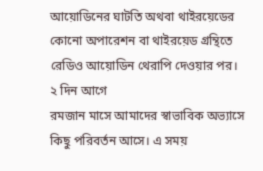আয়োডিনের ঘাটতি অথবা থাইরয়েডের কোনো অপারেশন বা থাইরয়েড গ্রন্থিতে রেডিও আয়োডিন থেরাপি দেওয়ার পর।
২ দিন আগে
রমজান মাসে আমাদের স্বাভাবিক অভ্যাসে কিছু পরিবর্তন আসে। এ সময়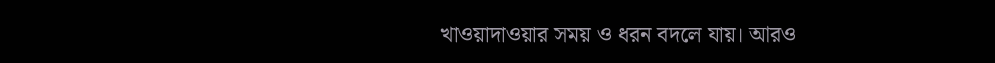খাওয়াদাওয়ার সময় ও ধরন বদলে যায়। আরও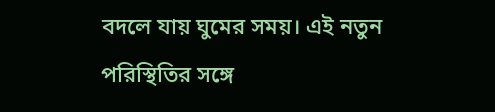বদলে যায় ঘুমের সময়। এই নতুন পরিস্থিতির সঙ্গে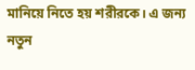মানিয়ে নিতে হয় শরীরকে। এ জন্য নতুন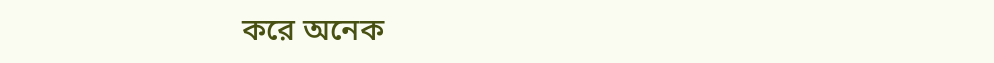করে অনেক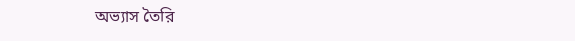অভ্যাস তৈরি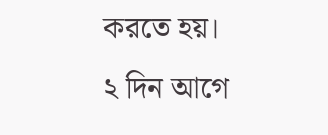করতে হয়।
২ দিন আগে